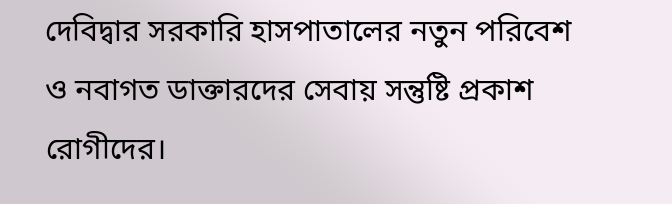দেবিদ্বার সরকারি হাসপাতালের নতুন পরিবেশ ও নবাগত ডাক্তারদের সেবায় সন্তুষ্টি প্রকাশ রোগীদের।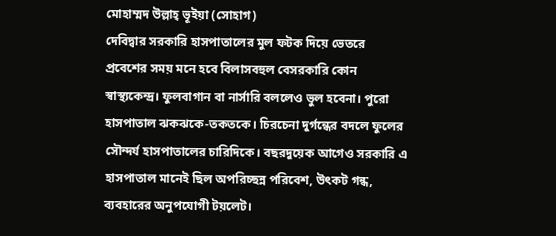মোহাম্মদ উল্লাহ্ ভূইয়া (সোহাগ)
দেবিদ্বার সরকারি হাসপাতালের মুল ফটক দিয়ে ভেতরে প্রবেশের সময় মনে হবে বিলাসবহুল বেসরকারি কোন স্বাস্থ্যকেন্দ্র। ফুলবাগান বা নার্সারি বললেও ভুল হবেনা। পুরো হাসপাতাল ঝকঝকে-তকতকে। চিরচেনা দুর্গন্ধের বদলে ফুলের সৌন্দর্য হাসপাতালের চারিদিকে। বছরদুয়েক আগেও সরকারি এ হাসপাতাল মানেই ছিল অপরিচ্ছন্ন পরিবেশ, উৎকট গন্ধ, ব্যবহারের অনুপযোগী টয়লেট।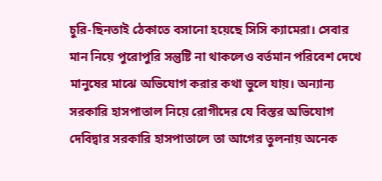চুরি-ছিনতাই ঠেকাতে বসানো হয়েছে সিসি ক্যামেরা। সেবার মান নিয়ে পুরোপুরি সন্তুষ্টি না থাকলেও বর্তমান পরিবেশ দেখে মানুষের মাঝে অভিযোগ করার কথা ভুলে যায়। অন্যান্য সরকারি হাসপাতাল নিয়ে রোগীদের যে বিস্তর অভিযোগ দেবিদ্বার সরকারি হাসপাতালে তা আগের তুলনায় অনেক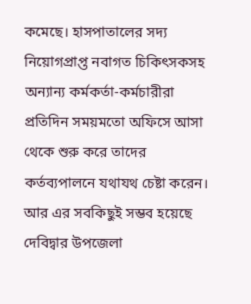কমেছে। হাসপাতালের সদ্য নিয়োগপ্রাপ্ত নবাগত চিকিৎসকসহ অন্যান্য কর্মকর্তা-কর্মচারীরা প্রতিদিন সময়মতো অফিসে আসা থেকে শুরু করে তাদের কর্তব্যপালনে যথাযথ চেষ্টা করেন। আর এর সবকিছুই সম্ভব হয়েছে দেবিদ্বার উপজেলা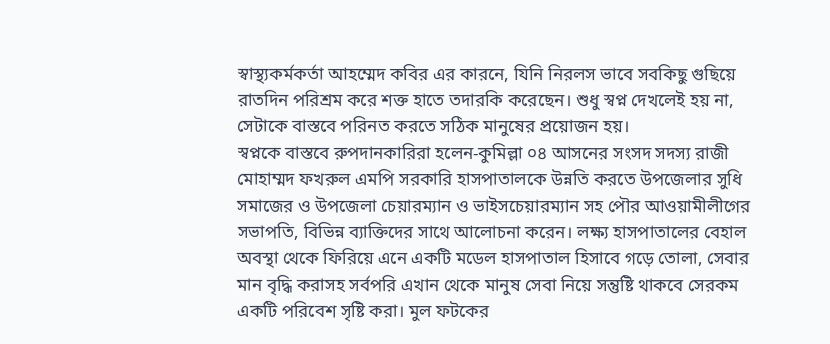স্বাস্থ্যকর্মকর্তা আহম্মেদ কবির এর কারনে, যিনি নিরলস ভাবে সবকিছু গুছিয়ে রাতদিন পরিশ্রম করে শক্ত হাতে তদারকি করেছেন। শুধু স্বপ্ন দেখলেই হয় না, সেটাকে বাস্তবে পরিনত করতে সঠিক মানুষের প্রয়োজন হয়।
স্বপ্নকে বাস্তবে রুপদানকারিরা হলেন-কুমিল্লা ০৪ আসনের সংসদ সদস্য রাজী মোহাম্মদ ফখরুল এমপি সরকারি হাসপাতালকে উন্নতি করতে উপজেলার সুধি সমাজের ও উপজেলা চেয়ারম্যান ও ভাইসচেয়ারম্যান সহ পৌর আওয়ামীলীগের সভাপতি, বিভিন্ন ব্যাক্তিদের সাথে আলোচনা করেন। লক্ষ্য হাসপাতালের বেহাল অবস্থা থেকে ফিরিয়ে এনে একটি মডেল হাসপাতাল হিসাবে গড়ে তোলা, সেবার মান বৃদ্ধি করাসহ সর্বপরি এখান থেকে মানুষ সেবা নিয়ে সন্তুষ্টি থাকবে সেরকম একটি পরিবেশ সৃষ্টি করা। মুল ফটকের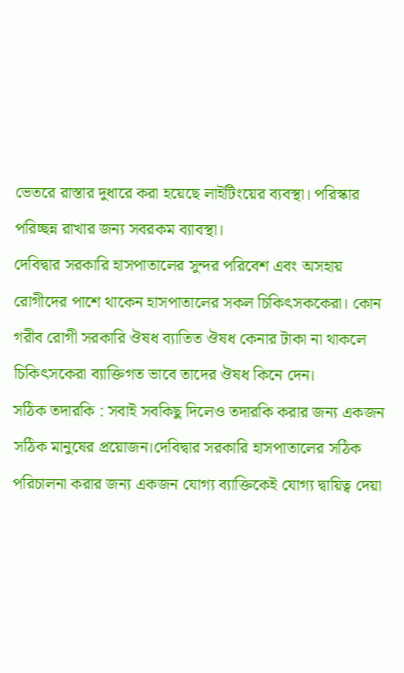ভেতরে রাস্তার দুধারে করা হয়েছে লাইটিংয়ের ব্যবস্থা। পরিস্কার পরিচ্ছন্ন রাখার জন্য সবরকম ব্যাবস্থা।
দেবিদ্বার সরকারি হাসপাতালের সুন্দর পরিবেশ এবং অসহায় রোগীদের পাশে থাকেন হাসপাতালের সকল চিকিৎসককেরা। কোন গরীব রোগী সরকারি ঔষধ ব্যাতিত ঔষধ কেনার টাকা না থাকলে চিকিৎসকেরা ব্যাক্তিগত ভাবে তাদের ঔষধ কিনে দেন।
সঠিক তদারকি : সবাই সবকিছু দিলেও তদারকি করার জন্য একজন সঠিক মানুষের প্রয়োজন।দেবিদ্বার সরকারি হাসপাতালের সঠিক পরিচালনা করার জন্য একজন যোগ্য ব্যাক্তিকেই যোগ্য দ্বায়িত্ব দেয়া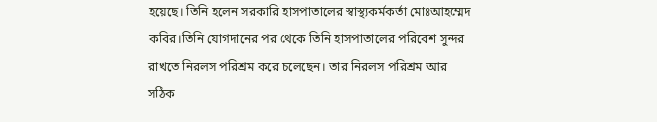হয়েছে। তিনি হলেন সরকারি হাসপাতালের স্বাস্থ্যকর্মকর্তা মোঃআহম্মেদ কবির।তিনি যোগদানের পর থেকে তিনি হাসপাতালের পরিবেশ সুন্দর রাখতে নিরলস পরিশ্রম করে চলেছেন। তার নিরলস পরিশ্রম আর সঠিক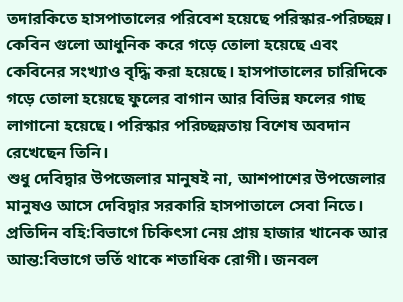তদারকিতে হাসপাতালের পরিবেশ হয়েছে পরিস্কার-পরিচ্ছন্ন। কেবিন গুলো আধুনিক করে গড়ে তোলা হয়েছে এবং কেবিনের সংখ্যাও বৃদ্ধি করা হয়েছে। হাসপাতালের চারিদিকে গড়ে তোলা হয়েছে ফুলের বাগান আর বিভিন্ন ফলের গাছ লাগানো হয়েছে। পরিস্কার পরিচ্ছন্নতায় বিশেষ অবদান রেখেছেন তিনি।
শুধু দেবিদ্বার উপজেলার মানুষই না, আশপাশের উপজেলার মানুষও আসে দেবিদ্বার সরকারি হাসপাতালে সেবা নিতে। প্রতিদিন বহি:বিভাগে চিকিৎসা নেয় প্রায় হাজার খানেক আর আন্ত:বিভাগে ভর্তি থাকে শতাধিক রোগী। জনবল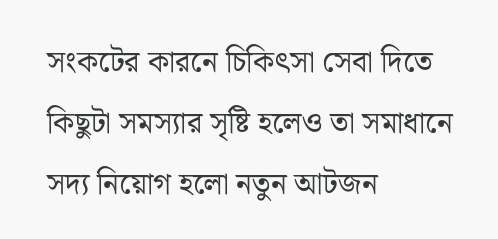সংকটের কারনে চিকিৎসা সেবা দিতে কিছুটা সমস্যার সৃষ্টি হলেও তা সমাধানে সদ্য নিয়োগ হলো নতুন আটজন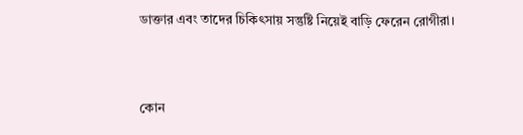ডাক্তার এবং তাদের চিকিৎসায় সন্তুষ্টি নিয়েই বাড়ি ফেরেন রোগীরা।



কোন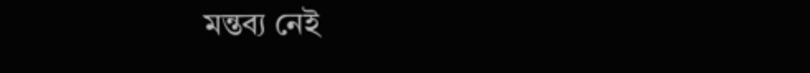মন্তব্য নেই